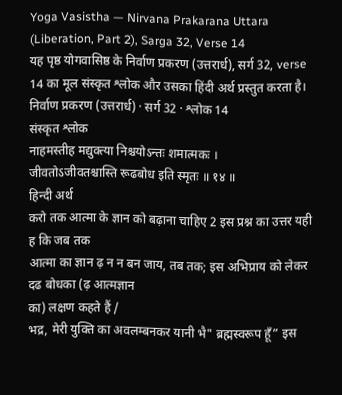Yoga Vasistha — Nirvana Prakarana Uttara (Liberation, Part 2), Sarga 32, Verse 14
यह पृष्ठ योगवासिष्ठ के निर्वाण प्रकरण (उत्तरार्ध), सर्ग 32, verse 14 का मूल संस्कृत श्लोक और उसका हिंदी अर्थ प्रस्तुत करता है।
निर्वाण प्रकरण (उत्तरार्ध) · सर्ग 32 · श्लोक 14
संस्कृत श्लोक
नाहमस्तीह मद्युक्त्या निश्चयोऽन्तः शमात्मकः ।
जीवतोऽजीवतश्चास्ति रूढबोध इति स्मृतः ॥ १४ ॥
हिन्दी अर्थ
करो तक आत्मा के ज्ञान को बढ़ाना चाहिए 2 इस प्रश्न का उत्तर यही ह कि जब तक
आत्मा का ज्ञान ढ़ न न बन जाय, तब तक; इस अभिप्राय को लेकर दढ बोधका (ढ़ आत्मज्ञान
का) लक्षण कहते हैं /
भद्र, मेरी युक्ति का अवलम्बनकर यानी भै" ब्रह्मस्वरूप हूँ” इस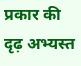प्रकार की दृढ़ अभ्यस्त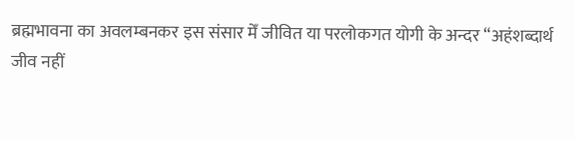ब्रह्मभावना का अवलम्बनकर इस संसार मेँ जीवित या परलोकगत योगी के अन्दर “अहंशब्दार्थ
जीव नहीं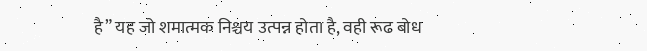है” यह जो शमात्मक निश्चय उत्पन्न होता है, वही रूढ बोध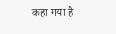कहा गया है